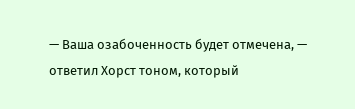— Ваша озабоченность будет отмечена, — ответил Хорст тоном, который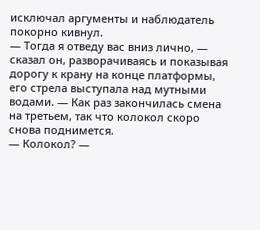исключал аргументы и наблюдатель покорно кивнул.
— Тогда я отведу вас вниз лично, — сказал он, разворачиваясь и показывая дорогу к крану на конце платформы, его стрела выступала над мутными водами. — Как раз закончилась смена на третьем, так что колокол скоро снова поднимется.
— Колокол? —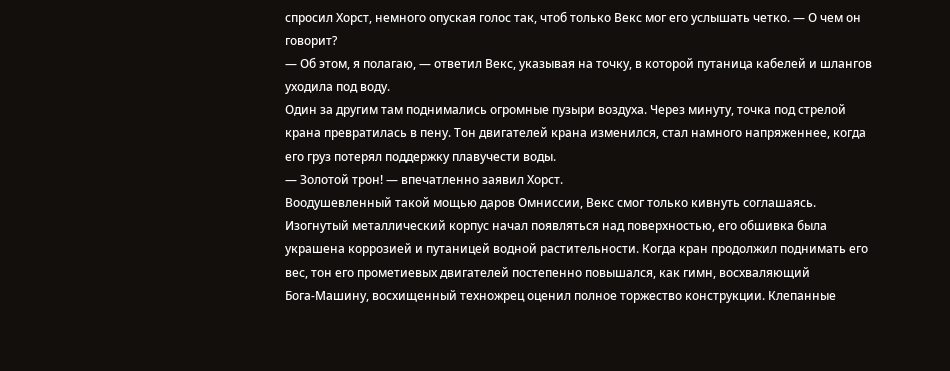спросил Хорст, немного опуская голос так, чтоб только Векс мог его услышать четко. — О чем он говорит?
— Об этом, я полагаю, — ответил Векс, указывая на точку, в которой путаница кабелей и шлангов уходила под воду.
Один за другим там поднимались огромные пузыри воздуха. Через минуту, точка под стрелой крана превратилась в пену. Тон двигателей крана изменился, стал намного напряженнее, когда его груз потерял поддержку плавучести воды.
— Золотой трон! — впечатленно заявил Хорст.
Воодушевленный такой мощью даров Омниссии, Векс смог только кивнуть соглашаясь. Изогнутый металлический корпус начал появляться над поверхностью, его обшивка была украшена коррозией и путаницей водной растительности. Когда кран продолжил поднимать его вес, тон его прометиевых двигателей постепенно повышался, как гимн, восхваляющий Бога‑Машину, восхищенный техножрец оценил полное торжество конструкции. Клепанные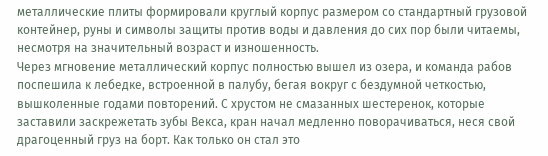металлические плиты формировали круглый корпус размером со стандартный грузовой контейнер, руны и символы защиты против воды и давления до сих пор были читаемы, несмотря на значительный возраст и изношенность.
Через мгновение металлический корпус полностью вышел из озера, и команда рабов поспешила к лебедке, встроенной в палубу, бегая вокруг с бездумной четкостью, вышколенные годами повторений. С хрустом не смазанных шестеренок, которые заставили заскрежетать зубы Векса, кран начал медленно поворачиваться, неся свой драгоценный груз на борт. Как только он стал это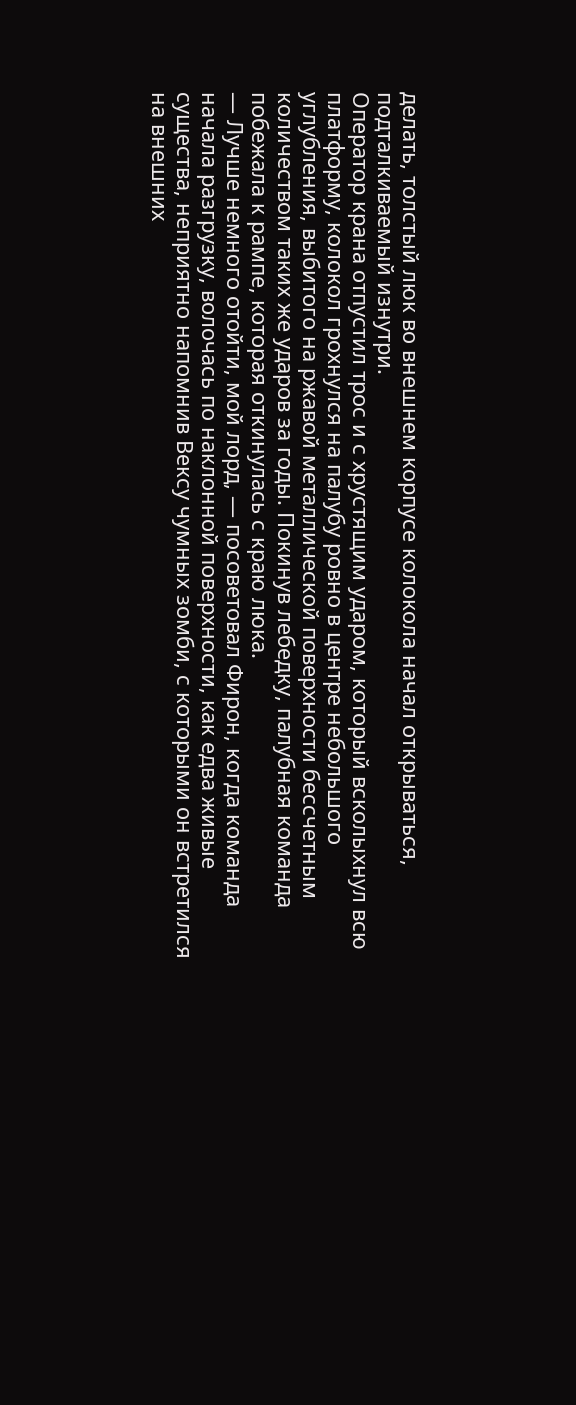делать, толстый люк во внешнем корпусе колокола начал открываться, подталкиваемый изнутри.
Оператор крана отпустил трос и с хрустящим ударом, который всколыхнул всю платформу, колокол грохнулся на палубу ровно в центре небольшого углубления, выбитого на ржавой металлической поверхности бессчетным количеством таких же ударов за годы. Покинув лебедку, палубная команда побежала к рампе, которая откинулась с краю люка.
— Лучше немного отойти, мой лорд, — посоветовал Фирон, когда команда начала разгрузку, волочась по наклонной поверхности, как едва живые существа, неприятно напомнив Вексу чумных зомби, с которыми он встретился на внешних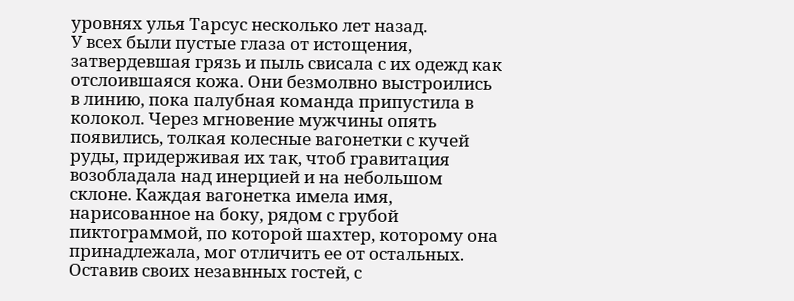уровнях улья Тарсус несколько лет назад.
У всех были пустые глаза от истощения, затвердевшая грязь и пыль свисала с их одежд как отслоившаяся кожа. Они безмолвно выстроились в линию, пока палубная команда припустила в колокол. Через мгновение мужчины опять появились, толкая колесные вагонетки с кучей руды, придерживая их так, чтоб гравитация возобладала над инерцией и на небольшом склоне. Каждая вагонетка имела имя, нарисованное на боку, рядом с грубой пиктограммой, по которой шахтер, которому она принадлежала, мог отличить ее от остальных.
Оставив своих незавнных гостей, с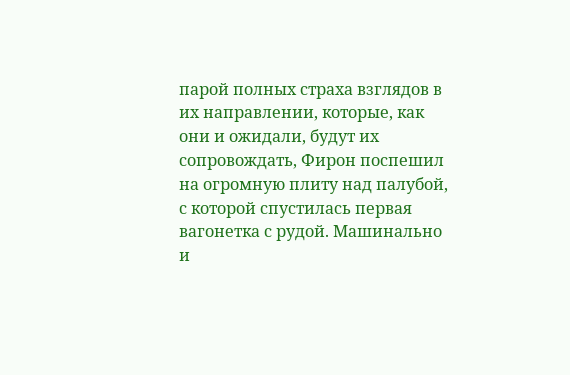парой полных страха взглядов в их направлении, которые, как они и ожидали, будут их сопровождать, Фирон поспешил на огромную плиту над палубой, с которой спустилась первая вагонетка с рудой. Машинально и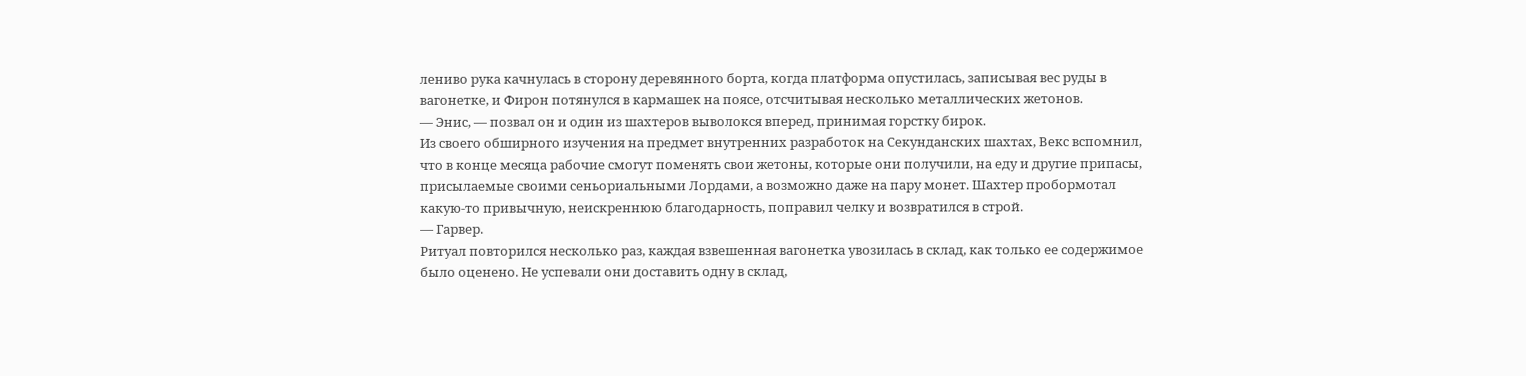лениво рука качнулась в сторону деревянного борта, когда платформа опустилась, записывая вес руды в вагонетке, и Фирон потянулся в кармашек на поясе, отсчитывая несколько металлических жетонов.
— Энис, — позвал он и один из шахтеров выволокся вперед, принимая горстку бирок.
Из своего обширного изучения на предмет внутренних разработок на Секунданских шахтах, Векс вспомнил, что в конце месяца рабочие смогут поменять свои жетоны, которые они получили, на еду и другие припасы, присылаемые своими сеньориальными Лордами, а возможно даже на пару монет. Шахтер пробормотал какую-то привычную, неискреннюю благодарность, поправил челку и возвратился в строй.
— Гарвер.
Ритуал повторился несколько раз, каждая взвешенная вагонетка увозилась в склад, как только ее содержимое было оценено. Не успевали они доставить одну в склад,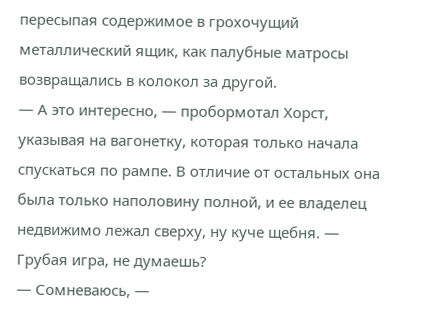пересыпая содержимое в грохочущий металлический ящик, как палубные матросы возвращались в колокол за другой.
— А это интересно, — пробормотал Хорст, указывая на вагонетку, которая только начала спускаться по рампе. В отличие от остальных она была только наполовину полной, и ее владелец недвижимо лежал сверху, ну куче щебня. — Грубая игра, не думаешь?
— Сомневаюсь, —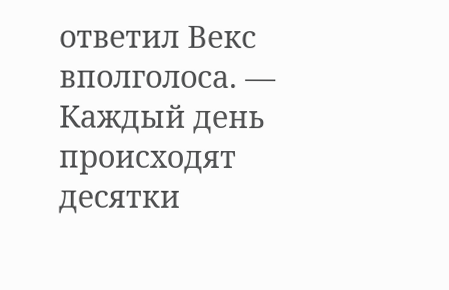ответил Векс вполголоса. — Каждый день происходят десятки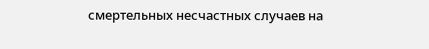смертельных несчастных случаев на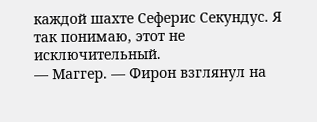каждой шахте Сеферис Секундус. Я так понимаю, этот не исключительный.
— Маггер. — Фирон взглянул на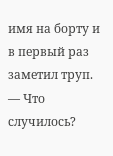имя на борту и в первый раз заметил труп. — Что случилось?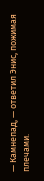— Камнепад, — ответил Энис, пожимая плечами.